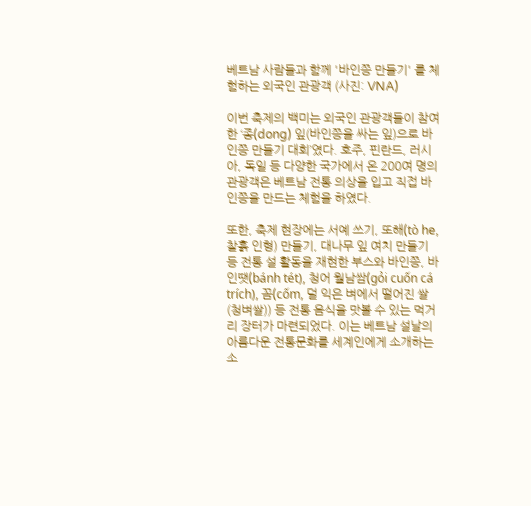베트남 사람들과 함께 '바인쯩 만들기' 를 체험하는 외국인 관광객 (사진: VNA)

이번 축제의 백미는 외국인 관광객들이 참여한 ‘종(dong) 잎(바인쯩을 싸는 잎)으로 바인쯩 만들기 대회’였다. 호주, 핀란드, 러시아, 독일 등 다양한 국가에서 온 200여 명의 관광객은 베트남 전통 의상을 입고 직접 바인쯩을 만드는 체험을 하였다.

또한, 축제 현장에는 서예 쓰기, 또해(tò he, 찰흙 인형) 만들기, 대나무 잎 여치 만들기 등 전통 설 활동을 재현한 부스와 바인쯩, 바인땟(bánh tét), 청어 월남쌈(gỏi cuốn cá trích), 꼼(cốm, 덜 익은 벼에서 떨어진 쌀(청벼쌀)) 등 전통 음식을 맛볼 수 있는 먹거리 장터가 마련되었다. 이는 베트남 설날의 아름다운 전통문화를 세계인에게 소개하는 소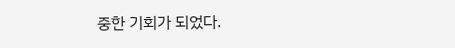중한 기회가 되었다.